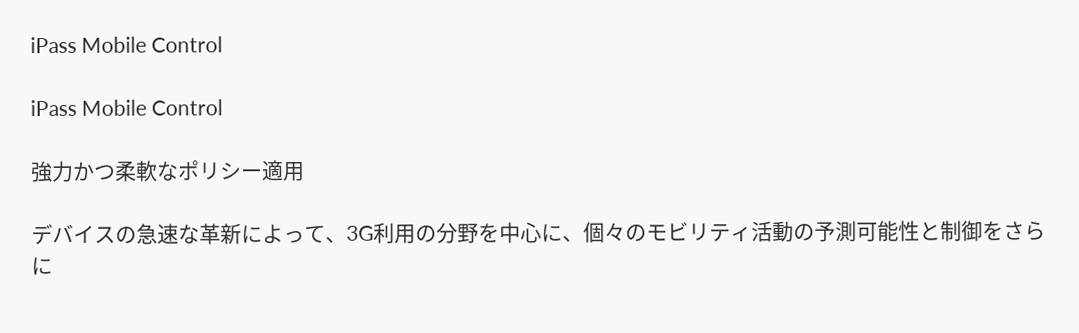iPass Mobile Control

iPass Mobile Control

強力かつ柔軟なポリシー適用

デバイスの急速な革新によって、3G利用の分野を中心に、個々のモビリティ活動の予測可能性と制御をさらに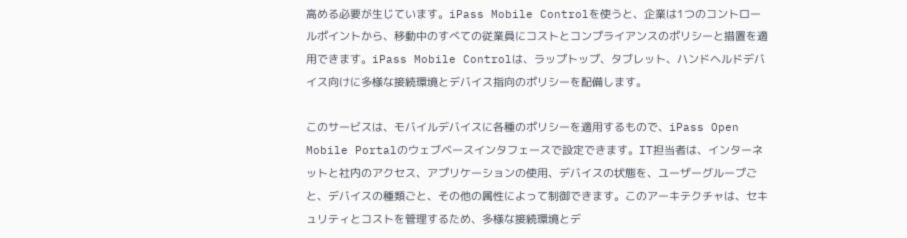高める必要が生じています。iPass Mobile Controlを使うと、企業は1つのコントロールポイントから、移動中のすべての従業員にコストとコンプライアンスのポリシーと措置を適用できます。iPass Mobile Controlは、ラップトップ、タブレット、ハンドヘルドデバイス向けに多様な接続環境とデバイス指向のポリシーを配備します。

このサービスは、モバイルデバイスに各種のポリシーを適用するもので、iPass Open Mobile Portalのウェブベースインタフェースで設定できます。IT担当者は、インターネットと社内のアクセス、アプリケーションの使用、デバイスの状態を、ユーザーグループごと、デバイスの種類ごと、その他の属性によって制御できます。このアーキテクチャは、セキュリティとコストを管理するため、多様な接続環境とデ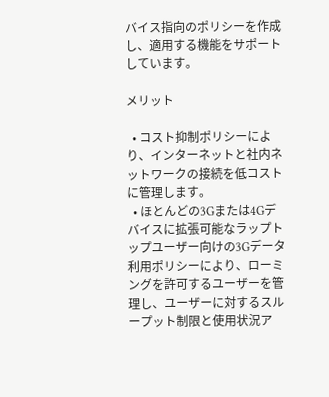バイス指向のポリシーを作成し、適用する機能をサポートしています。

メリット

  • コスト抑制ポリシーにより、インターネットと社内ネットワークの接続を低コストに管理します。
  • ほとんどの3Gまたは4Gデバイスに拡張可能なラップトップユーザー向けの3Gデータ利用ポリシーにより、ローミングを許可するユーザーを管理し、ユーザーに対するスループット制限と使用状況ア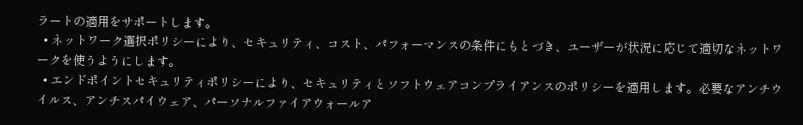ラートの適用をサポートします。
  • ネットワーク選択ポリシーにより、セキュリティ、コスト、パフォーマンスの条件にもとづき、ユーザーが状況に応じて適切なネットワークを使うようにします。
  • エンドポイントセキュリティポリシーにより、セキュリティとソフトウェアコンプライアンスのポリシーを適用します。必要なアンチウイルス、アンチスパイウェア、パーソナルファイアウォールア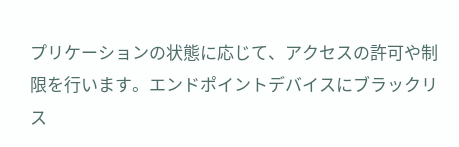プリケーションの状態に応じて、アクセスの許可や制限を行います。エンドポイントデバイスにブラックリス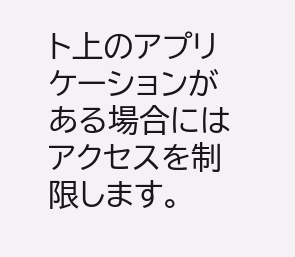ト上のアプリケーションがある場合にはアクセスを制限します。